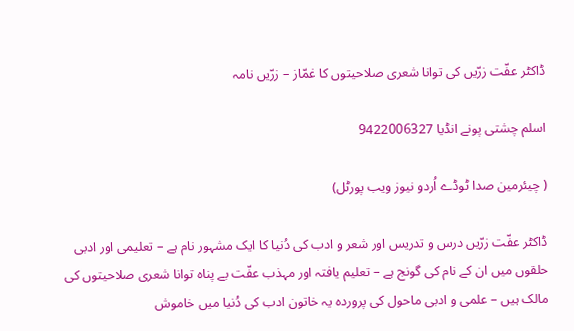ڈاکٹر عفّت زرّیں کی توانا شعری صلاحیتوں کا غمّاز – زرّیں نامہ

اسلم چشتی پونے انڈیا 9422006327

( چیئرمین صدا ٹوڈے اُردو نیوز ویب پورٹل)

ڈاکٹر عفّت زرّیں درس و تدریس اور شعر و ادب کی دُنیا کا ایک مشہور نام ہے – تعلیمی اور ادبی حلقوں میں ان کے نام کی گونج ہے – تعلیم یافتہ اور مہذب عفّت بے پناہ توانا شعری صلاحیتوں کی مالک ہیں – علمی و ادبی ماحول کی پروردہ یہ خاتون ادب کی دُنیا میں خاموش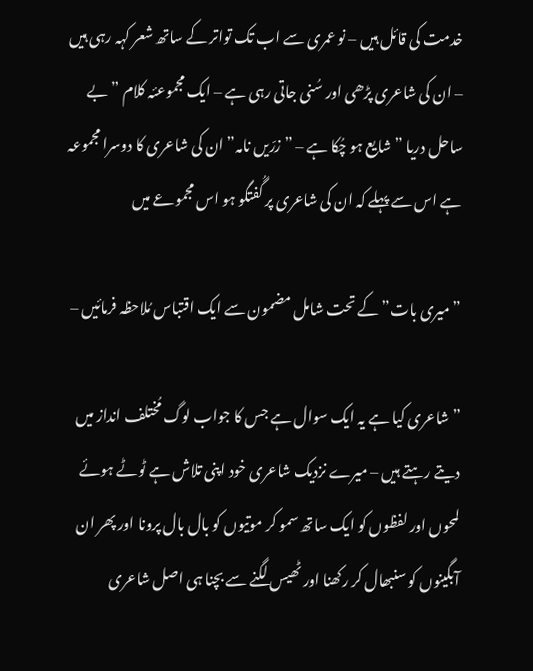خدمت کی قائل ہیں – نو عمری سے اب تک تواتر کے ساتھ شعر کہہ رہی ہیں – ان کی شاعری پڑھی اور سُنی جاتی رہی ہے – ایک مجموعئہ کلام ” بے ساحل دریا ” شایع ہو چُکا ہے – ” زرّیں نامہ” ان کی شاعری کا دوسرا مجموعہ ہے اس سے پہلے کہ ان کی شاعری پر گُفتگو ہو اس مجموعے میں

” میری بات” کے تحت شامل مضمون سے ایک اقتباس مُلاحظہ فرمائیں –

” شاعری کیا ہے یہ ایک سوال ہے جس کا جواب لوگ مُختلف انداز میں دیتے رہتے ہیں – میرے نزدیک شاعری خود اپنی تلاش ہے ٹوٹے ہوئے لمحوں اور لفظوں کو ایک ساتھ سمو کر موتیوں کو بال بال پرونا اور پھر ان آبگینوں کو سنبھال کر رکھنا اور ٹھیس لگنے سے بچنا ہی اصل شاعری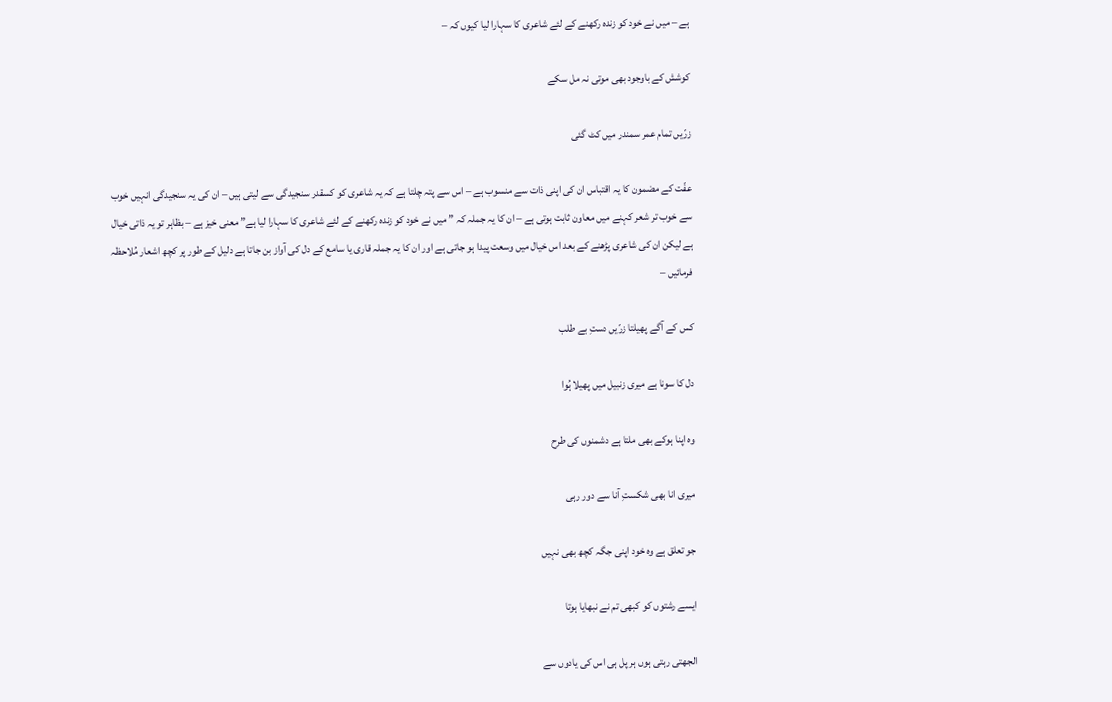ہے – میں نے خود کو زندہ رکھنے کے لئے شاعری کا سہارا لیا کیوں کہ –

کوشش کے باوجود بھی موتی نہ مل سکے

زرّیں تمام عمر سمندر میں کٹ گئی

عفّت کے مضمون کا یہ اقتباس ان کی اپنی ذات سے منسوب ہے – اس سے پتہ چلتا ہے کہ یہ شاعری کو کسقدر سنجیدگی سے لیتی ہیں – ان کی یہ سنجیدگی انہیں خوب سے خوب تر شعر کہنے میں معاون ثابت ہوتی ہے – ان کا یہ جملہ کہ ” میں نے خود کو زندہ رکھنے کے لئے شاعری کا سہارا لیا ہے” معنی خیز ہے – بظاہر تو یہ ذاتی خیال ہے لیکن ان کی شاعری پڑھنے کے بعد اس خیال میں وسعت پیدا ہو جاتی ہے اور ان کا یہ جملہ قاری یا سامع کے دل کی آواز بن جاتا ہے دلیل کے طور پر کچھ اشعار مُلاحظہ فرمائیں –

کس کے آگے پھیلتا زرّیں دستِ بے طلب

دل کا سونا ہے میری زنبیل میں پھیلا ہُوا

وہ اپنا ہوکے بھی ملتا ہے دشمنوں کی طرح

میری انا بھی شکستِ آنا سے دور رہی

جو تعلق ہے وہ خود اپنی جگہ کچھ بھی نہیں

ایسے رشتوں کو کبھی تم نے نبھایا ہوتا

الجھتی رہتی ہوں ہر پل ہی اس کی یادوں سے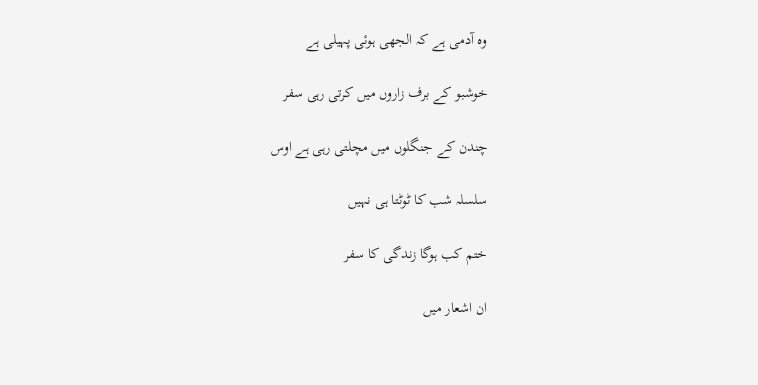وہ آدمی ہے کہ الجھی ہوئی پہیلی ہے

خوشبو کے برف زاروں میں کرتی رہی سفر

چندن کے جنگلوں میں مچلتی رہی ہے اوس

سلسلہ شب کا ٹوٹتا ہی نہیں

ختم کب ہوگا زندگی کا سفر

ان اشعار میں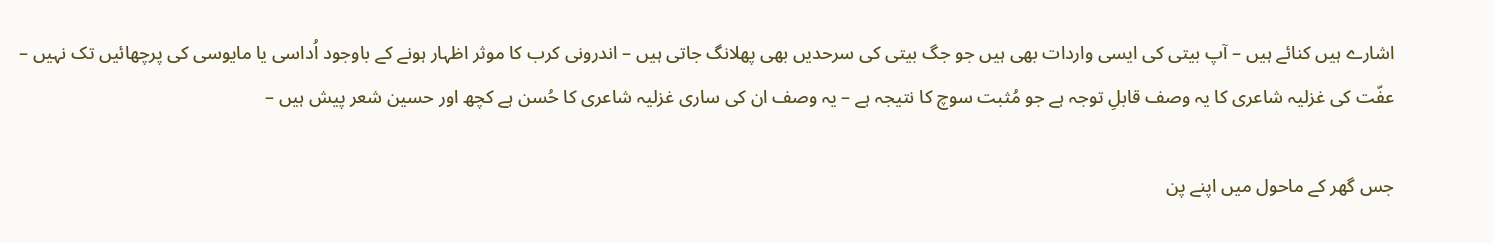اشارے ہیں کنائے ہیں – آپ بیتی کی ایسی واردات بھی ہیں جو جگ بیتی کی سرحدیں بھی پھلانگ جاتی ہیں – اندرونی کرب کا موثر اظہار ہونے کے باوجود اُداسی یا مایوسی کی پرچھائیں تک نہیں – عفّت کی غزلیہ شاعری کا یہ وصف قابلِ توجہ ہے جو مُثبت سوچ کا نتیجہ ہے – یہ وصف ان کی ساری غزلیہ شاعری کا حُسن ہے کچھ اور حسین شعر پیش ہیں –

جس گھر کے ماحول میں اپنے پن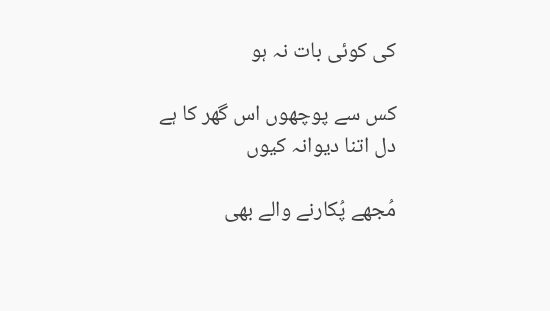کی کوئی بات نہ ہو

کس سے پوچھوں اس گھر کا ہے دل اتنا دیوانہ کیوں

مُجھے پُکارنے والے بھی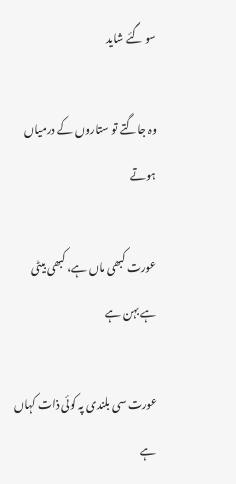سو گئے شاید

وہ جاگتے تو ستاروں کے درمیاں ہوتے

عورت کبھی ماں ہے، کبھی بیٹی ہے بہن ہے

عورت سی بلندی پہ کوئی ذات کہاں ہے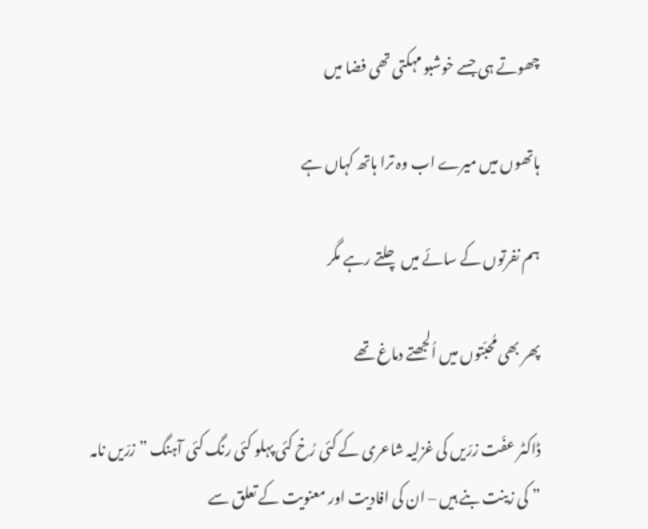چھوتے ہی جسے خوشبو مہکتی تھی فضا میں

ہاتھوں میں میرے اب وہ ترا ہاتھ کہاں ہے

ہم نفرتوں کے سائے میں چلتے رہے مگر

پھر بھی مُحبّتوں میں اُلجھتے دماغ تھے

ڈاکٹر عفّت زرّیں کی غزلیہ شاعری کے کئی رُخ کئی پہلو کئی رنگ کئی آہنگ ” زرّیں نامہ ” کی زینت بنے ہیں – ان کی افادیت اور معنویت کے تعلق سے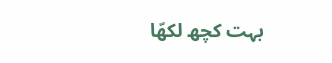بہت کچھ لکھّا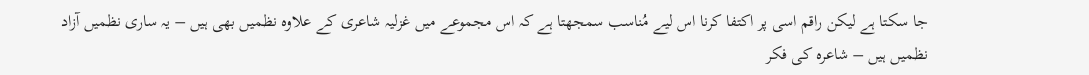جا سکتا ہے لیکن راقم اسی پر اکتفا کرنا اس لیے مُناسب سمجھتا ہے کہ اس مجموعے میں غزلیہ شاعری کے علاوہ نظمیں بھی ہیں – یہ ساری نظمیں آزاد نظمیں ہیں – شاعرہ کی فکر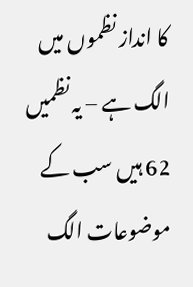کا انداز نظموں میں الگ ہے – یہ نظمیں 62 ہیں سب کے موضوعات الگ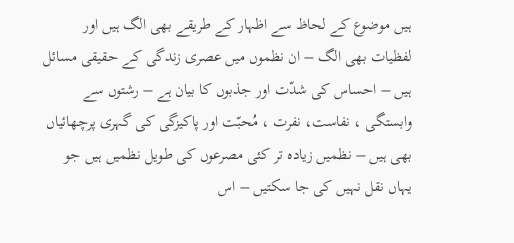ہیں موضوع کے لحاظ سے اظہار کے طریقے بھی الگ ہیں اور لفظیات بھی الگ – ان نظموں میں عصری زندگی کے حقیقی مسائل ہیں – احساس کی شدّت اور جذبوں کا بیان ہے – رشتوں سے وابستگی ، نفاست، نفرت ، مُحبّت اور پاکیزگی کی گہری پرچھائیاں بھی ہیں – نظمیں زیادہ تر کئی مصرعوں کی طویل نظمیں ہیں جو یہاں نقل نہیں کی جا سکتیں – اس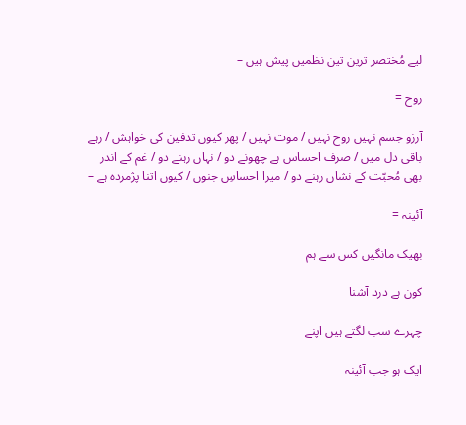لیے مُختصر ترین تین نظمیں پیش ہیں –

روح =

آرزو جسم نہیں روح نہیں / موت نہیں / پھر کیوں تدفین کی خواہش / رہے باقی دل میں / صرف احساس ہے چھونے دو / نہاں رہنے دو / غم کے اندر بھی مُحبّت کے نشاں رہنے دو / میرا احساسِ جنوں / کیوں اتنا پژمردہ ہے –

آئینہ =

بھیک مانگیں کس سے ہم

کون ہے درد آشنا

چہرے سب لگتے ہیں اپنے

ایک ہو جب آئینہ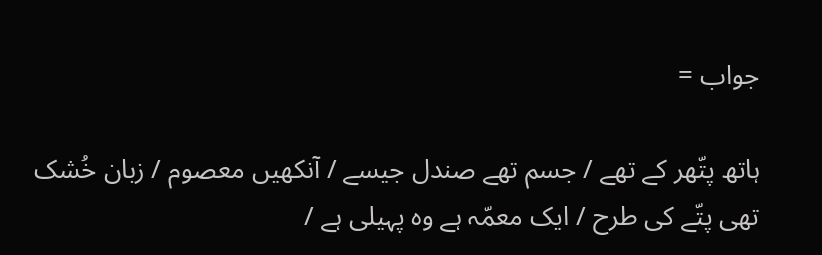جواب =

ہاتھ پتّھر کے تھے / جسم تھے صندل جیسے / آنکھیں معصوم / زبان خُشک تھی پتّے کی طرح / ایک معمّہ ہے وہ پہیلی ہے /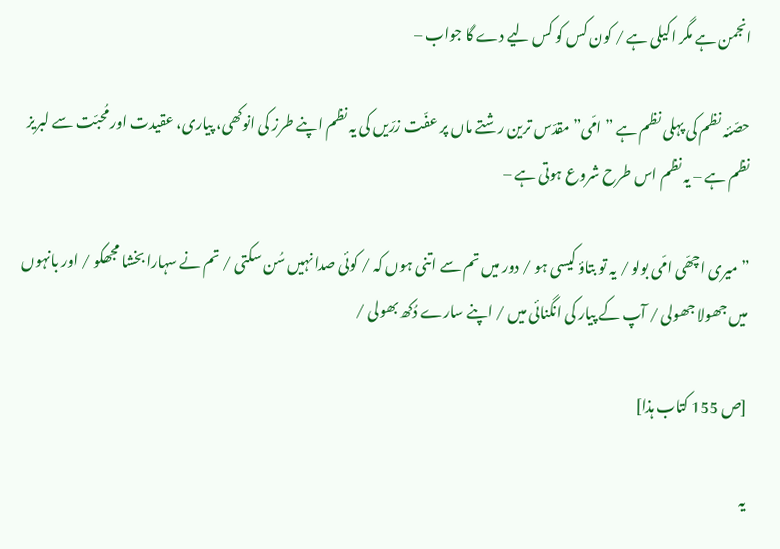انجمن ہے مگر اکیلی ہے / کون کس کو کس لیے دے گا جواب –

حصّئہ نظم کی پہلی نظم ہے ” امّی” مقدّس ترین رشتے ماں پر عفّت زرّیں کی یہ نظم اپنے طرز کی انوکھی، پیاری، عقیدت اور مُحبّت سے لبریز نظم ہے – یہ نظم اس طرح شروع ہوتی ہے –

” میری اچھّی امّی بولو / یہ تو بتاؤ کیسی ہو / دور میں تم سے اتنی ہوں کہ / کوئی صدا نہیں سُن سکتی / تم نے سہارا بخشا مجھکو / اور بانہوں میں جھولا جھولی / آپ کے پیار کی انگنائی میں / اپنے سارے دُکھ بھولی /

[ص 155 کتاب ہذا]

یہ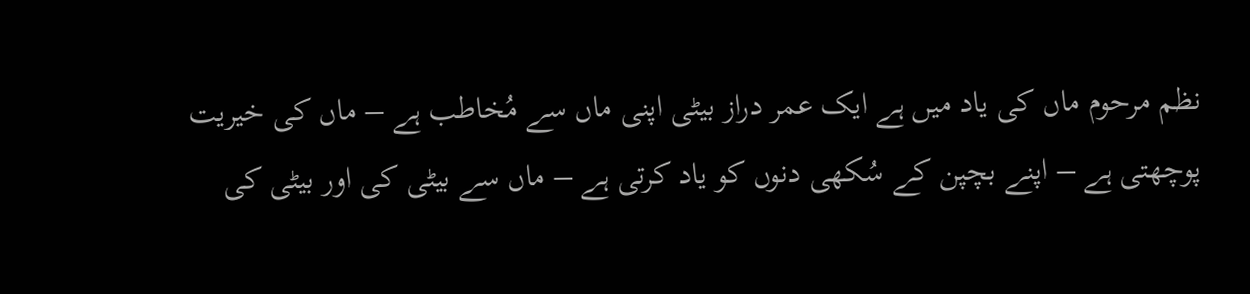نظم مرحوم ماں کی یاد میں ہے ایک عمر دراز بیٹی اپنی ماں سے مُخاطب ہے – ماں کی خیریت پوچھتی ہے – اپنے بچپن کے سُکھی دنوں کو یاد کرتی ہے – ماں سے بیٹی کی اور بیٹی کی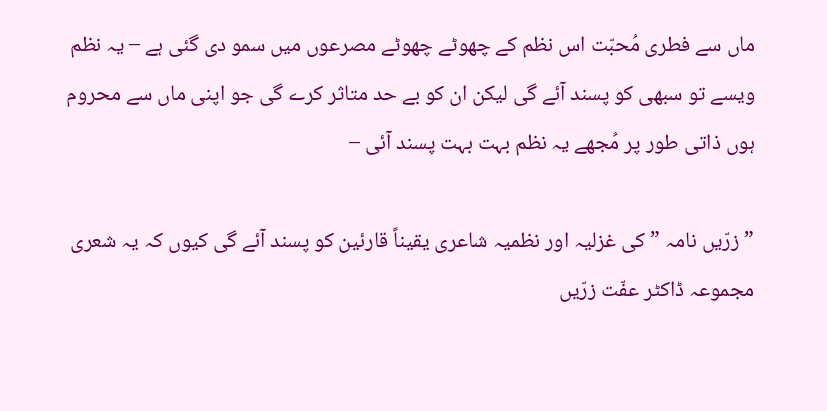ماں سے فطری مُحبّت اس نظم کے چھوٹے چھوٹے مصرعوں میں سمو دی گئی ہے – یہ نظم ویسے تو سبھی کو پسند آئے گی لیکن ان کو بے حد متاثر کرے گی جو اپنی ماں سے محروم ہوں ذاتی طور پر مُجھے یہ نظم بہت بہت پسند آئی –

” زرّیں نامہ ” کی غزلیہ اور نظمیہ شاعری یقیناً قارئین کو پسند آئے گی کیوں کہ یہ شعری مجموعہ ڈاکٹر عفّت زرّیں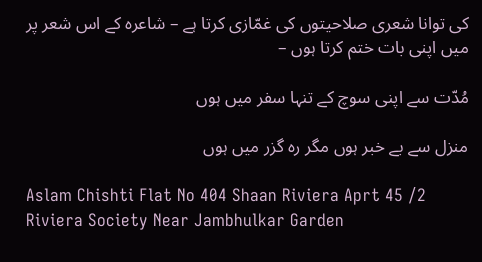کی توانا شعری صلاحیتوں کی غمّازی کرتا ہے – شاعرہ کے اس شعر پر میں اپنی بات ختم کرتا ہوں –

مُدّت سے اپنی سوچ کے تنہا سفر میں ہوں

منزل سے بے خبر ہوں مگر رہ گزر میں ہوں

Aslam Chishti Flat No 404 Shaan Riviera Aprt 45 /2 Riviera Society Near Jambhulkar Garden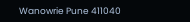Wanowrie Pune 411040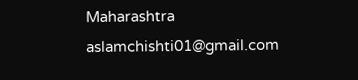Maharashtra aslamchishti01@gmail.com